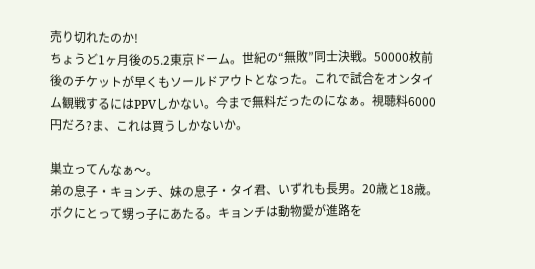売り切れたのか!
ちょうど1ヶ月後の5.2東京ドーム。世紀の“無敗”同士決戦。50000枚前後のチケットが早くもソールドアウトとなった。これで試合をオンタイム観戦するにはPPVしかない。今まで無料だったのになぁ。視聴料6000円だろ?ま、これは買うしかないか。

巣立ってんなぁ〜。
弟の息子・キョンチ、妹の息子・タイ君、いずれも長男。20歳と18歳。ボクにとって甥っ子にあたる。キョンチは動物愛が進路を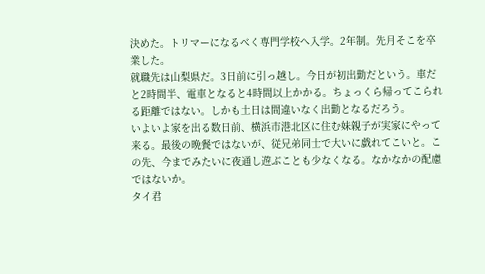決めた。トリマーになるべく専門学校へ入学。2年制。先月そこを卒業した。
就職先は山梨県だ。3日前に引っ越し。今日が初出勤だという。車だと2時間半、電車となると4時間以上かかる。ちょっくら帰ってこられる距離ではない。しかも土日は間違いなく出勤となるだろう。
いよいよ家を出る数日前、横浜市港北区に住む妹親子が実家にやって来る。最後の晩餐ではないが、従兄弟同士で大いに戯れてこいと。この先、今までみたいに夜通し遊ぶことも少なくなる。なかなかの配慮ではないか。
タイ君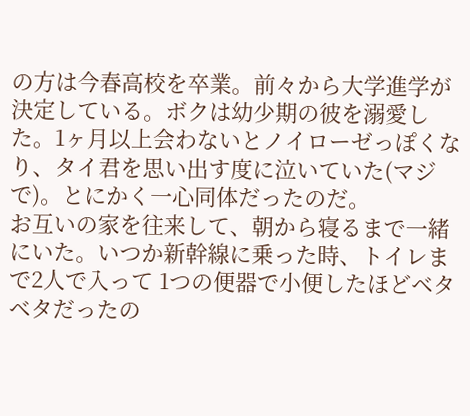の方は今春高校を卒業。前々から大学進学が決定している。ボクは幼少期の彼を溺愛した。1ヶ月以上会わないとノイローゼっぽくなり、タイ君を思い出す度に泣いていた(マジで)。とにかく一心同体だったのだ。
お互いの家を往来して、朝から寝るまで一緒にいた。いつか新幹線に乗った時、トイレまで2人で入って 1つの便器で小便したほどベタベタだったの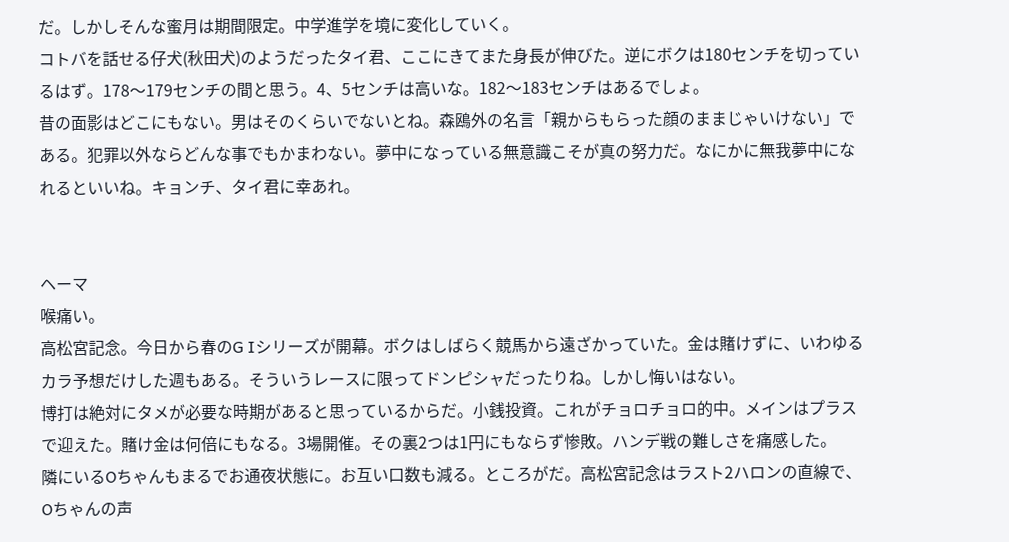だ。しかしそんな蜜月は期間限定。中学進学を境に変化していく。
コトバを話せる仔犬(秋田犬)のようだったタイ君、ここにきてまた身長が伸びた。逆にボクは180センチを切っているはず。178〜179センチの間と思う。4、5センチは高いな。182〜183センチはあるでしょ。
昔の面影はどこにもない。男はそのくらいでないとね。森鴎外の名言「親からもらった顔のままじゃいけない」である。犯罪以外ならどんな事でもかまわない。夢中になっている無意識こそが真の努力だ。なにかに無我夢中になれるといいね。キョンチ、タイ君に幸あれ。


ヘーマ
喉痛い。
高松宮記念。今日から春のG Iシリーズが開幕。ボクはしばらく競馬から遠ざかっていた。金は賭けずに、いわゆるカラ予想だけした週もある。そういうレースに限ってドンピシャだったりね。しかし悔いはない。
博打は絶対にタメが必要な時期があると思っているからだ。小銭投資。これがチョロチョロ的中。メインはプラスで迎えた。賭け金は何倍にもなる。3場開催。その裏2つは1円にもならず惨敗。ハンデ戦の難しさを痛感した。
隣にいるOちゃんもまるでお通夜状態に。お互い口数も減る。ところがだ。高松宮記念はラスト2ハロンの直線で、Oちゃんの声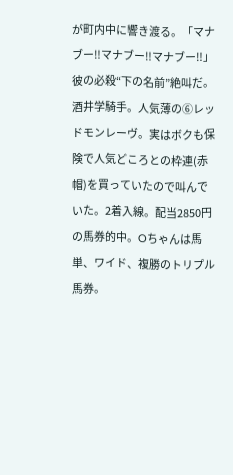が町内中に響き渡る。「マナブー‼マナブー‼マナブー‼」彼の必殺“下の名前”絶叫だ。
酒井学騎手。人気薄の⑥レッドモンレーヴ。実はボクも保険で人気どころとの枠連(赤帽)を買っていたので叫んでいた。2着入線。配当2850円の馬券的中。Oちゃんは馬単、ワイド、複勝のトリプル馬券。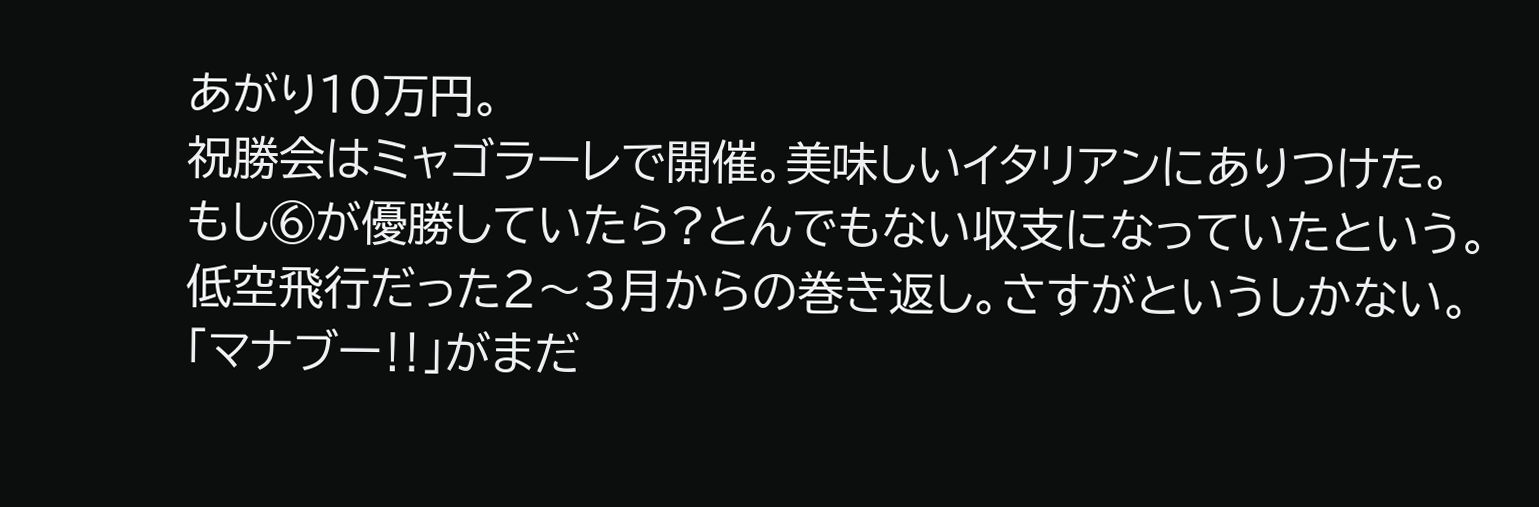あがり10万円。
祝勝会はミャゴラーレで開催。美味しいイタリアンにありつけた。もし⑥が優勝していたら?とんでもない収支になっていたという。低空飛行だった2〜3月からの巻き返し。さすがというしかない。「マナブー‼」がまだ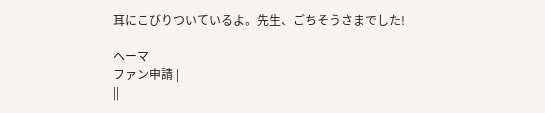耳にこびりついているよ。先生、ごちそうさまでした!

ヘーマ
ファン申請 |
||